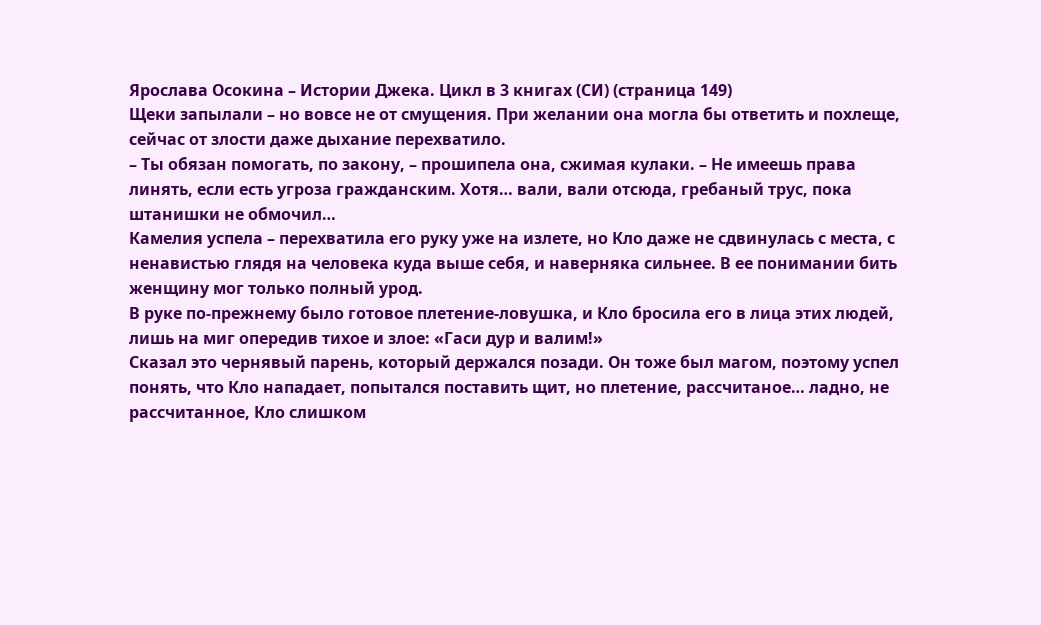Ярослава Осокина – Истории Джека. Цикл в 3 книгах (СИ) (страница 149)
Щеки запылали – но вовсе не от смущения. При желании она могла бы ответить и похлеще, сейчас от злости даже дыхание перехватило.
– Ты обязан помогать, по закону, – прошипела она, сжимая кулаки. – Не имеешь права линять, если есть угроза гражданским. Хотя… вали, вали отсюда, гребаный трус, пока штанишки не обмочил…
Камелия успела – перехватила его руку уже на излете, но Кло даже не сдвинулась с места, с ненавистью глядя на человека куда выше себя, и наверняка сильнее. В ее понимании бить женщину мог только полный урод.
В руке по-прежнему было готовое плетение-ловушка, и Кло бросила его в лица этих людей, лишь на миг опередив тихое и злое: «Гаси дур и валим!»
Сказал это чернявый парень, который держался позади. Он тоже был магом, поэтому успел понять, что Кло нападает, попытался поставить щит, но плетение, рассчитаное… ладно, не рассчитанное, Кло слишком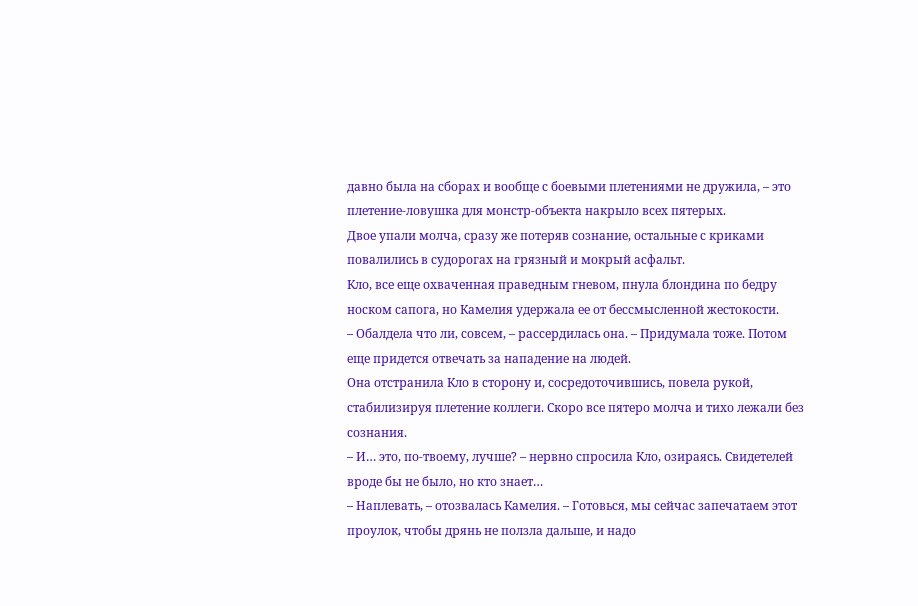давно была на сборах и вообще с боевыми плетениями не дружила, – это плетение-ловушка для монстр-объекта накрыло всех пятерых.
Двое упали молча, сразу же потеряв сознание, остальные с криками повалились в судорогах на грязный и мокрый асфальт.
Кло, все еще охваченная праведным гневом, пнула блондина по бедру носком сапога, но Камелия удержала ее от бессмысленной жестокости.
– Обалдела что ли, совсем, – рассердилась она. – Придумала тоже. Потом еще придется отвечать за нападение на людей.
Она отстранила Кло в сторону и, сосредоточившись, повела рукой, стабилизируя плетение коллеги. Скоро все пятеро молча и тихо лежали без сознания.
– И… это, по-твоему, лучше? – нервно спросила Кло, озираясь. Свидетелей вроде бы не было, но кто знает…
– Наплевать, – отозвалась Камелия. – Готовься, мы сейчас запечатаем этот проулок, чтобы дрянь не ползла дальше, и надо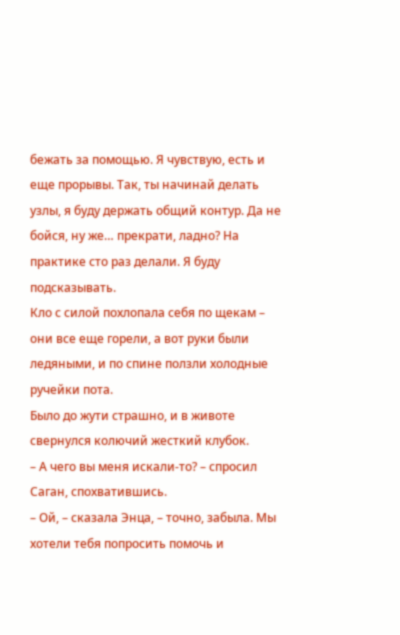бежать за помощью. Я чувствую, есть и еще прорывы. Так, ты начинай делать узлы, я буду держать общий контур. Да не бойся, ну же… прекрати, ладно? На практике сто раз делали. Я буду подсказывать.
Кло с силой похлопала себя по щекам – они все еще горели, а вот руки были ледяными, и по спине ползли холодные ручейки пота.
Было до жути страшно, и в животе свернулся колючий жесткий клубок.
– А чего вы меня искали-то? – спросил Саган, спохватившись.
– Ой, – сказала Энца, – точно, забыла. Мы хотели тебя попросить помочь и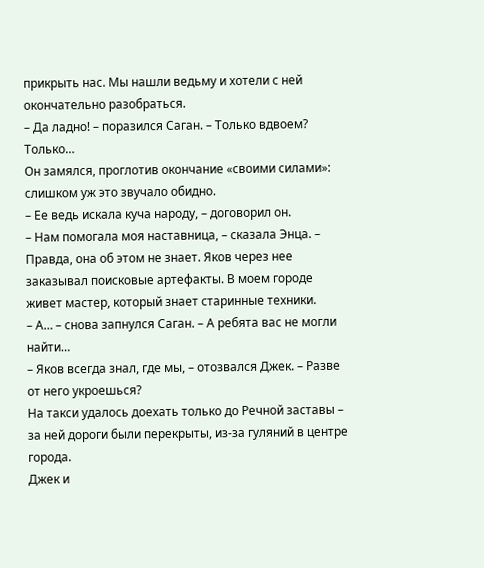прикрыть нас. Мы нашли ведьму и хотели с ней окончательно разобраться.
– Да ладно! – поразился Саган. – Только вдвоем? Только…
Он замялся, проглотив окончание «своими силами»: слишком уж это звучало обидно.
– Ее ведь искала куча народу, – договорил он.
– Нам помогала моя наставница, – сказала Энца. – Правда, она об этом не знает. Яков через нее заказывал поисковые артефакты. В моем городе живет мастер, который знает старинные техники.
– А… – снова запнулся Саган. – А ребята вас не могли найти…
– Яков всегда знал, где мы, – отозвался Джек. – Разве от него укроешься?
На такси удалось доехать только до Речной заставы – за ней дороги были перекрыты, из-за гуляний в центре города.
Джек и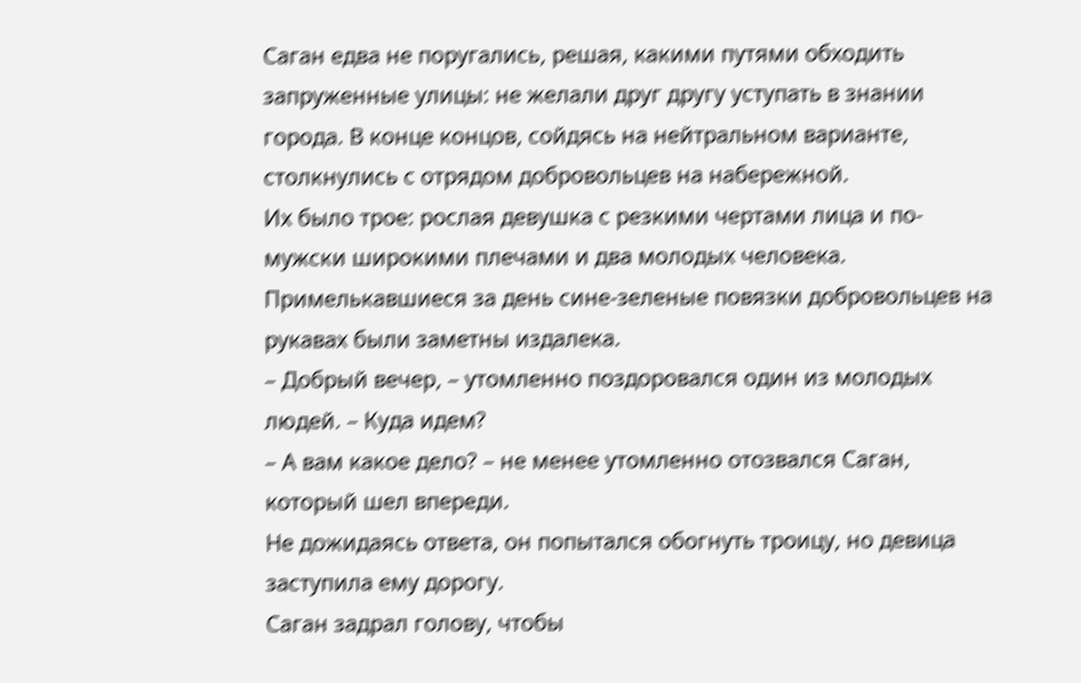Саган едва не поругались, решая, какими путями обходить запруженные улицы: не желали друг другу уступать в знании города. В конце концов, сойдясь на нейтральном варианте, столкнулись с отрядом добровольцев на набережной.
Их было трое: рослая девушка с резкими чертами лица и по-мужски широкими плечами и два молодых человека. Примелькавшиеся за день сине-зеленые повязки добровольцев на рукавах были заметны издалека.
– Добрый вечер, – утомленно поздоровался один из молодых людей. – Куда идем?
– А вам какое дело? – не менее утомленно отозвался Саган, который шел впереди.
Не дожидаясь ответа, он попытался обогнуть троицу, но девица заступила ему дорогу.
Саган задрал голову, чтобы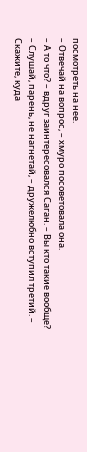посмотреть на нее.
– Отвечай на вопрос, – хмуро посоветовала она.
– А то что? – вдруг заинтересовался Саган. – Вы кто такие вообще?
– Слушай, парень, не нагнетай, – дружелюбно вступил третий. – Скажите, куда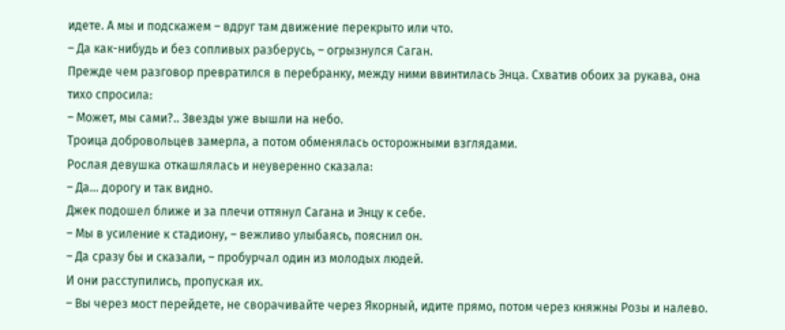идете. А мы и подскажем – вдруг там движение перекрыто или что.
– Да как-нибудь и без сопливых разберусь, – огрызнулся Саган.
Прежде чем разговор превратился в перебранку, между ними ввинтилась Энца. Схватив обоих за рукава, она тихо спросила:
– Может, мы сами?.. Звезды уже вышли на небо.
Троица добровольцев замерла, а потом обменялась осторожными взглядами.
Рослая девушка откашлялась и неуверенно сказала:
– Да… дорогу и так видно.
Джек подошел ближе и за плечи оттянул Сагана и Энцу к себе.
– Мы в усиление к стадиону, – вежливо улыбаясь, пояснил он.
– Да сразу бы и сказали, – пробурчал один из молодых людей.
И они расступились, пропуская их.
– Вы через мост перейдете, не сворачивайте через Якорный, идите прямо, потом через княжны Розы и налево.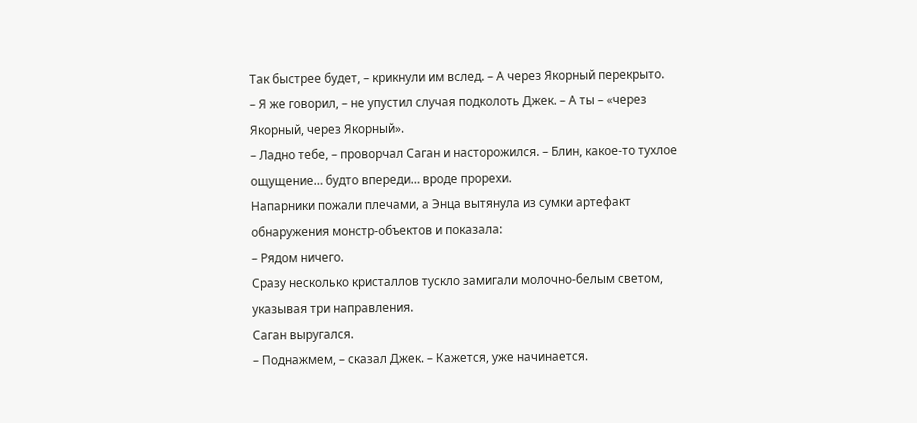Так быстрее будет, – крикнули им вслед. – А через Якорный перекрыто.
– Я же говорил, – не упустил случая подколоть Джек. – А ты – «через Якорный, через Якорный».
– Ладно тебе, – проворчал Саган и насторожился. – Блин, какое-то тухлое ощущение… будто впереди… вроде прорехи.
Напарники пожали плечами, а Энца вытянула из сумки артефакт обнаружения монстр-объектов и показала:
– Рядом ничего.
Сразу несколько кристаллов тускло замигали молочно-белым светом, указывая три направления.
Саган выругался.
– Поднажмем, – сказал Джек. – Кажется, уже начинается.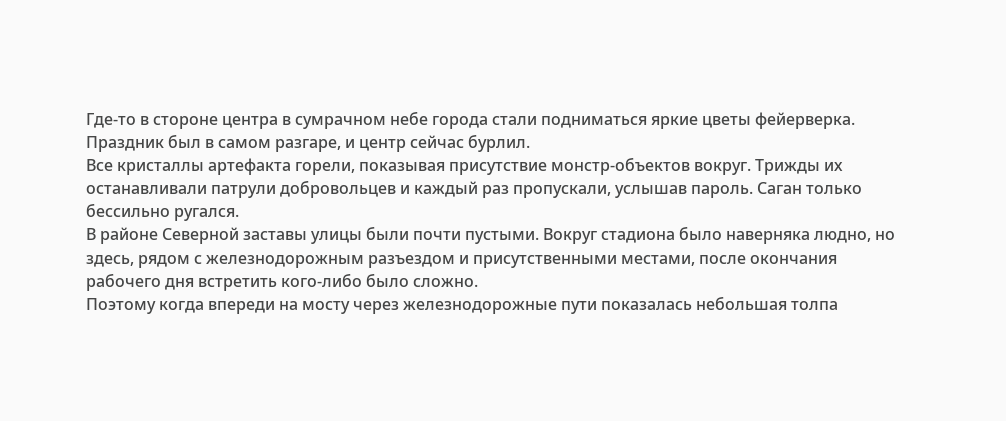Где-то в стороне центра в сумрачном небе города стали подниматься яркие цветы фейерверка. Праздник был в самом разгаре, и центр сейчас бурлил.
Все кристаллы артефакта горели, показывая присутствие монстр-объектов вокруг. Трижды их останавливали патрули добровольцев и каждый раз пропускали, услышав пароль. Саган только бессильно ругался.
В районе Северной заставы улицы были почти пустыми. Вокруг стадиона было наверняка людно, но здесь, рядом с железнодорожным разъездом и присутственными местами, после окончания рабочего дня встретить кого-либо было сложно.
Поэтому когда впереди на мосту через железнодорожные пути показалась небольшая толпа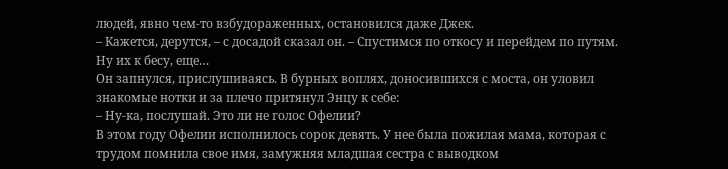людей, явно чем-то взбудораженных, остановился даже Джек.
– Кажется, дерутся, – с досадой сказал он. – Спустимся по откосу и перейдем по путям. Ну их к бесу, еще…
Он запнулся, прислушиваясь. В бурных воплях, доносившихся с моста, он уловил знакомые нотки и за плечо притянул Энцу к себе:
– Ну-ка, послушай. Это ли не голос Офелии?
В этом году Офелии исполнилось сорок девять. У нее была пожилая мама, которая с трудом помнила свое имя, замужняя младшая сестра с выводком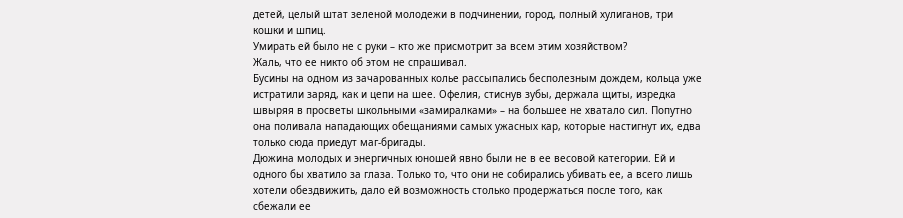детей, целый штат зеленой молодежи в подчинении, город, полный хулиганов, три кошки и шпиц.
Умирать ей было не с руки – кто же присмотрит за всем этим хозяйством?
Жаль, что ее никто об этом не спрашивал.
Бусины на одном из зачарованных колье рассыпались бесполезным дождем, кольца уже истратили заряд, как и цепи на шее. Офелия, стиснув зубы, держала щиты, изредка швыряя в просветы школьными «замиралками» – на большее не хватало сил. Попутно она поливала нападающих обещаниями самых ужасных кар, которые настигнут их, едва только сюда приедут маг-бригады.
Дюжина молодых и энергичных юношей явно были не в ее весовой категории. Ей и одного бы хватило за глаза. Только то, что они не собирались убивать ее, а всего лишь хотели обездвижить, дало ей возможность столько продержаться после того, как сбежали ее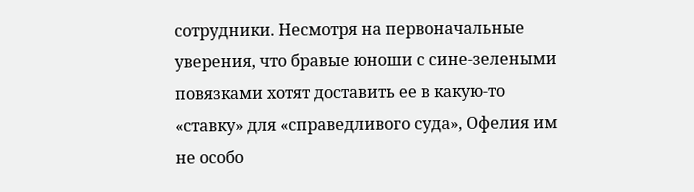сотрудники. Несмотря на первоначальные уверения, что бравые юноши с сине-зелеными повязками хотят доставить ее в какую-то «ставку» для «справедливого суда», Офелия им не особо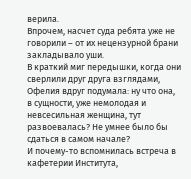верила.
Впрочем, насчет суда ребята уже не говорили – от их нецензурной брани закладывало уши.
В краткий миг передышки, когда они сверлили друг друга взглядами, Офелия вдруг подумала: ну что она, в сущности, уже немолодая и невсесильная женщина, тут развоевалась? Не умнее было бы сдаться в самом начале?
И почему-то вспомнилась встреча в кафетерии Института,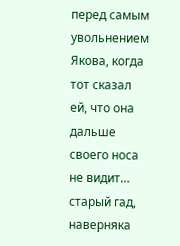перед самым увольнением Якова, когда тот сказал ей, что она дальше своего носа не видит… старый гад, наверняка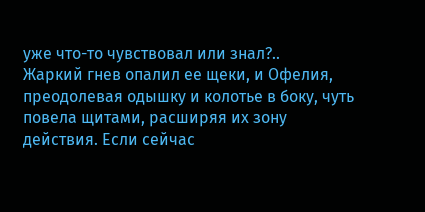уже что-то чувствовал или знал?..
Жаркий гнев опалил ее щеки, и Офелия, преодолевая одышку и колотье в боку, чуть повела щитами, расширяя их зону действия. Если сейчас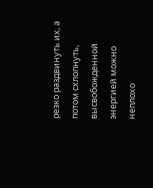резко раздвинуть их, а потом схлопнуть, высвобожденной энергией можно неплохо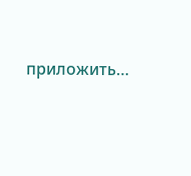приложить…